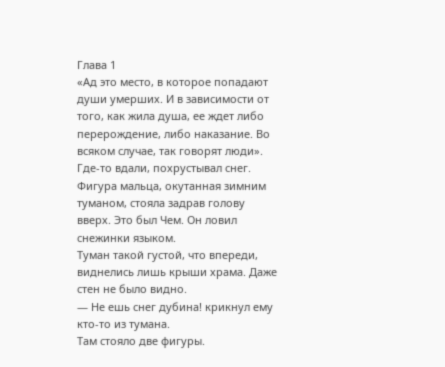Глава 1
«Ад это место, в которое попадают души умерших. И в зависимости от того, как жила душа, ее ждет либо перерождение, либо наказание. Во всяком случае, так говорят люди».
Где-то вдали, похрустывал снег. Фигура мальца, окутанная зимним туманом, стояла задрав голову вверх. Это был Чем. Он ловил снежинки языком.
Туман такой густой, что впереди, виднелись лишь крыши храма. Даже стен не было видно.
— Не ешь снег дубина! крикнул ему кто-то из тумана.
Там стояло две фигуры.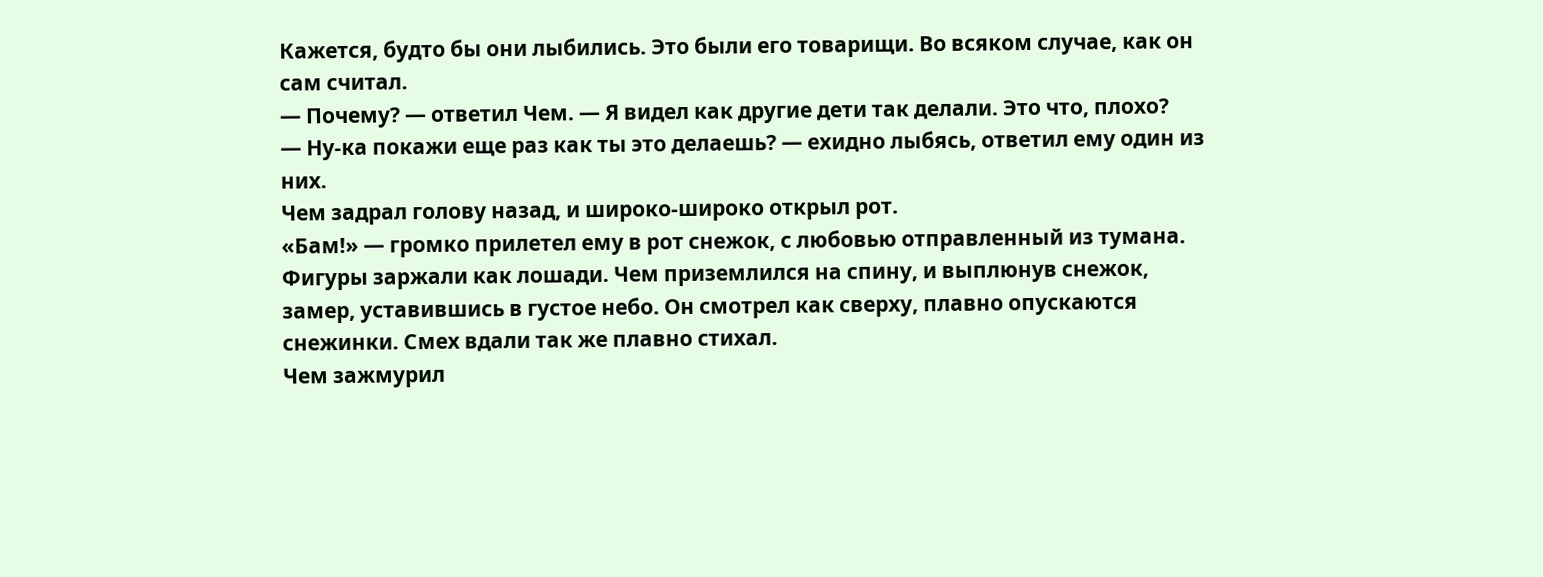Кажется, будто бы они лыбились. Это были его товарищи. Во всяком случае, как он сам считал.
— Почему? — ответил Чем. — Я видел как другие дети так делали. Это что, плохо?
— Ну-ка покажи еще раз как ты это делаешь? — ехидно лыбясь, ответил ему один из них.
Чем задрал голову назад, и широко-широко открыл рот.
«Бам!» — громко прилетел ему в рот снежок, с любовью отправленный из тумана. Фигуры заржали как лошади. Чем приземлился на спину, и выплюнув снежок, замер, уставившись в густое небо. Он смотрел как сверху, плавно опускаются снежинки. Смех вдали так же плавно стихал.
Чем зажмурил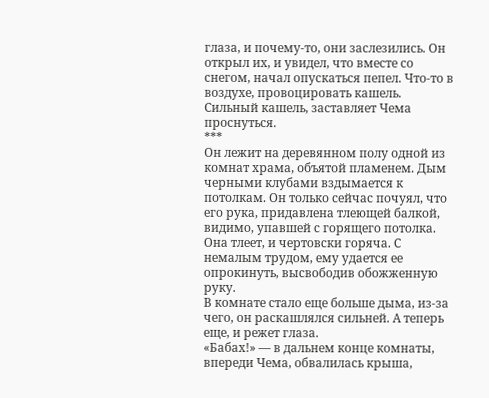глаза, и почему-то, они заслезились. Он открыл их, и увидел, что вместе со снегом, начал опускаться пепел. Что-то в воздухе, провоцировать кашель. Сильный кашель, заставляет Чема проснуться.
***
Он лежит на деревянном полу одной из комнат храма, объятой пламенем. Дым черными клубами вздымается к потолкам. Он только сейчас почуял, что его рука, придавлена тлеющей балкой, видимо, упавшей с горящего потолка. Она тлеет, и чертовски горяча. С немалым трудом, ему удается ее опрокинуть, высвободив обожженную руку.
В комнате стало еще больше дыма, из-за чего, он раскашлялся сильней. А теперь еще, и режет глаза.
«Бабах!» — в дальнем конце комнаты, впереди Чема, обвалилась крыша,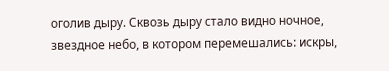оголив дыру. Сквозь дыру стало видно ночное, звездное небо, в котором перемешались: искры,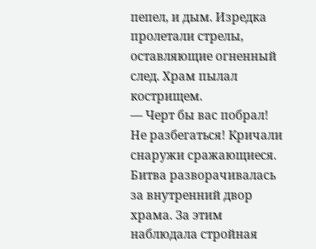пепел, и дым. Изредка пролетали стрелы, оставляющие огненный след. Храм пылал кострищем.
— Черт бы вас побрал! Не разбегаться! Кричали снаружи сражающиеся.
Битва разворачивалась за внутренний двор храма. За этим наблюдала стройная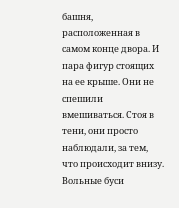башня, расположенная в самом конце двора. И пара фигур стоящих на ее крыше. Они не спешили вмешиваться. Стоя в тени, они просто наблюдали, за тем, что происходит внизу.
Вольные буси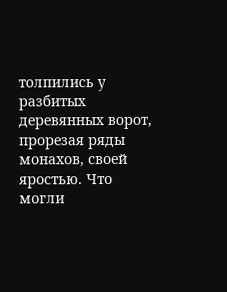толпились у разбитых деревянных ворот, прорезая ряды монахов, своей яростью. Что могли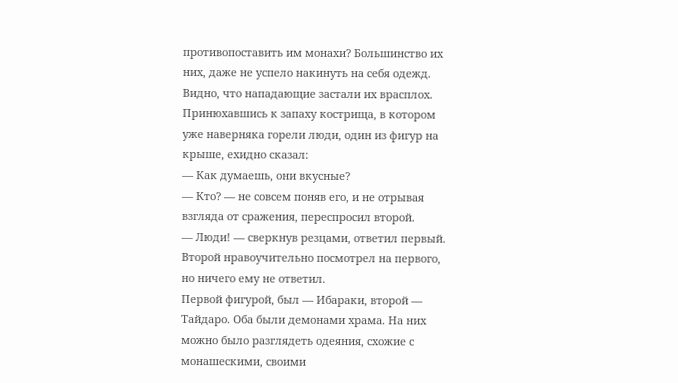противопоставить им монахи? Большинство их них, даже не успело накинуть на себя одежд. Видно, что нападающие застали их врасплох.
Принюхавшись к запаху кострища, в котором уже наверняка горели люди, один из фигур на крыше, ехидно сказал:
— Как думаешь, они вкусные?
— Кто? — не совсем поняв его, и не отрывая взгляда от сражения, переспросил второй.
— Люди! — сверкнув резцами, ответил первый.
Второй нравоучительно посмотрел на первого, но ничего ему не ответил.
Первой фигурой, был — Ибараки, второй — Тайдаро. Оба были демонами храма. На них можно было разглядеть одеяния, схожие с монашескими, своими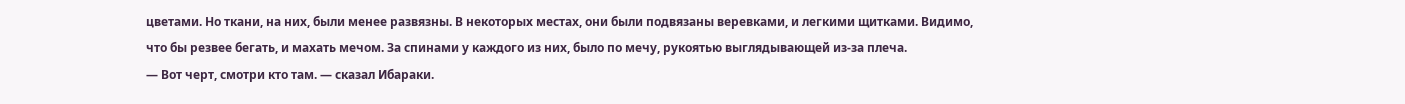цветами. Но ткани, на них, были менее развязны. В некоторых местах, они были подвязаны веревками, и легкими щитками. Видимо, что бы резвее бегать, и махать мечом. За спинами у каждого из них, было по мечу, рукоятью выглядывающей из-за плеча.
— Вот черт, смотри кто там. — сказал Ибараки.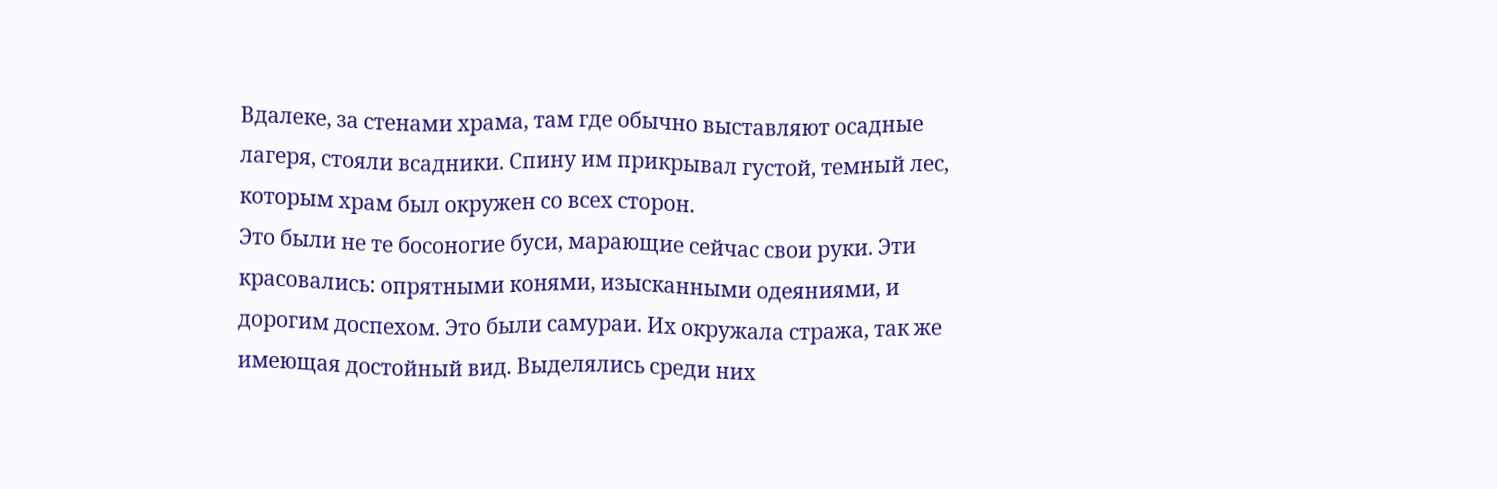Вдалеке, за стенами храма, там где обычно выставляют осадные лагеря, стояли всадники. Спину им прикрывал густой, темный лес, которым храм был окружен со всех сторон.
Это были не те босоногие буси, марающие сейчас свои руки. Эти красовались: опрятными конями, изысканными одеяниями, и дорогим доспехом. Это были самураи. Их окружала стража, так же имеющая достойный вид. Выделялись среди них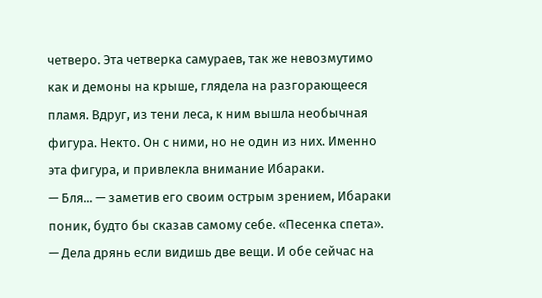четверо. Эта четверка самураев, так же невозмутимо как и демоны на крыше, глядела на разгорающееся пламя. Вдруг, из тени леса, к ним вышла необычная фигура. Некто. Он с ними, но не один из них. Именно эта фигура, и привлекла внимание Ибараки.
— Бля... — заметив его своим острым зрением, Ибараки поник, будто бы сказав самому себе. «Песенка спета».
— Дела дрянь если видишь две вещи. И обе сейчас на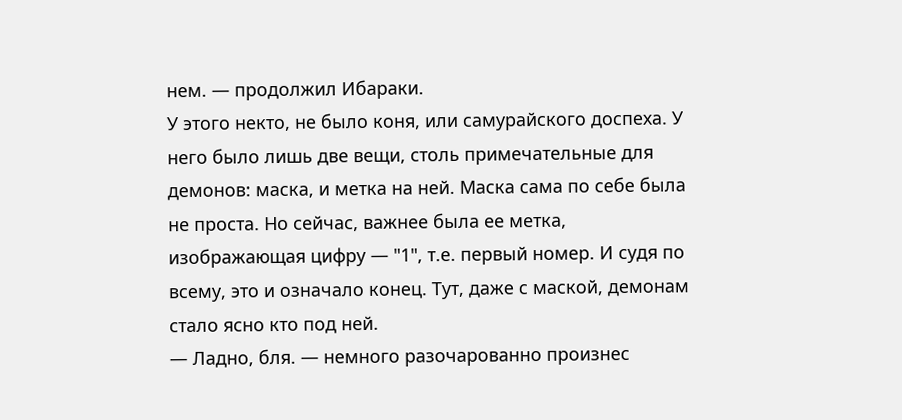нем. — продолжил Ибараки.
У этого некто, не было коня, или самурайского доспеха. У него было лишь две вещи, столь примечательные для демонов: маска, и метка на ней. Маска сама по себе была не проста. Но сейчас, важнее была ее метка, изображающая цифру — "1", т.е. первый номер. И судя по всему, это и означало конец. Тут, даже с маской, демонам стало ясно кто под ней.
— Ладно, бля. — немного разочарованно произнес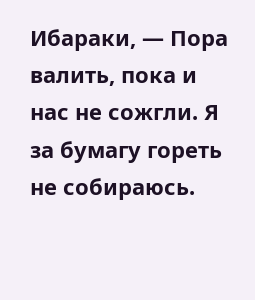Ибараки, — Пора валить, пока и нас не сожгли. Я за бумагу гореть не собираюсь.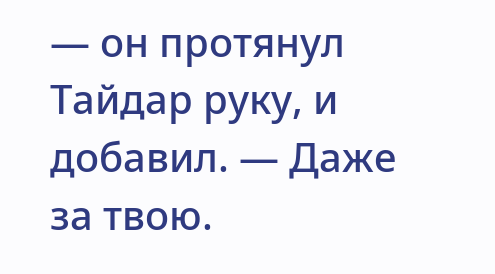— он протянул Тайдар руку, и добавил. — Даже за твою.